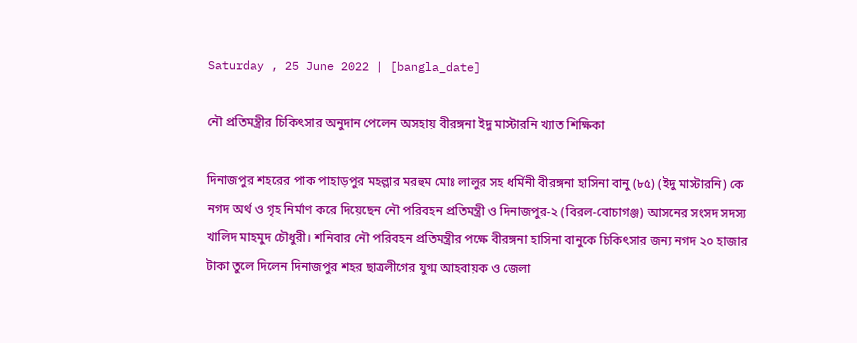Saturday , 25 June 2022 | [bangla_date]

নৌ প্রতিমন্ত্রীর চিকিৎসার অনুদান পেলেন অসহায় বীরঙ্গনা ইদু মাস্টারনি খ্যাত শিক্ষিকা

দিনাজপুর শহরের পাক পাহাড়পুর মহল্লার মরহুম মোঃ লালুর সহ ধর্মিনী বীরঙ্গনা হাসিনা বানু (৮৫) (ইদু মাস্টারনি) কে নগদ অর্থ ও গৃহ নির্মাণ করে দিয়েছেন নৌ পরিবহন প্রতিমন্ত্রী ও দিনাজপুর-২ (বিরল-বোচাগঞ্জ) আসনের সংসদ সদস্য খালিদ মাহমুদ চৌধুরী। শনিবার নৌ পরিবহন প্রতিমন্ত্রীর পক্ষে বীরঙ্গনা হাসিনা বানুকে চিকিৎসার জন্য নগদ ২০ হাজার টাকা তুলে দিলেন দিনাজপুর শহর ছাত্রলীগের যুগ্ম আহবায়ক ও জেলা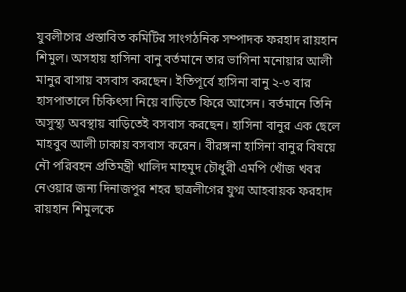যুবলীগের প্রস্তাবিত কমিটির সাংগঠনিক সম্পাদক ফরহাদ রায়হান শিমুল। অসহায় হাসিনা বানু বর্তমানে তার ভাগিনা মনোয়ার আলী মানুর বাসায় বসবাস করছেন। ইতিপূর্বে হাসিনা বানু ২-৩ বার হাসপাতালে চিকিৎসা নিয়ে বাড়িতে ফিরে আসেন। বর্তমানে তিনি অসুস্থ্য অবস্থায় বাড়িতেই বসবাস করছেন। হাসিনা বানুর এক ছেলে মাহবুব আলী ঢাকায় বসবাস করেন। বীরঙ্গনা হাসিনা বানুর বিষয়ে নৌ পরিবহন প্রতিমন্ত্রী খালিদ মাহমুদ চৌধুরী এমপি খোঁজ খবর নেওয়ার জন্য দিনাজপুর শহর ছাত্রলীগের যুগ্ম আহবায়ক ফরহাদ রায়হান শিমুলকে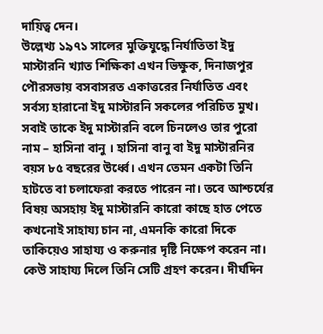দায়িত্ব দেন।
উল্লেখ্য ১৯৭১ সালের মুক্তিযুদ্ধে নির্যাতিতা ইদু মাস্টারনি খ্যাত শিক্ষিকা এখন ভিক্ষুক, দিনাজপুর পৌরসভায় বসবাসরত একাত্তরের নির্যাতিত এবং সর্বস্য হারানো ইদু মাস্টারনি সকলের পরিচিত মুখ। সবাই তাকে ইদু মাস্টারনি বলে চিনলেও তার পুরো নাম – হাসিনা বানু । হাসিনা বানু বা ইদু মাস্টারনির বয়স ৮৫ বছরের উর্ধ্বে। এখন তেমন একটা তিনি হাটতে বা চলাফেরা করতে পারেন না। তবে আশ্চর্যের বিষয় অসহায় ইদু মাস্টারনি কারো কাছে হাত পেতে কখনোই সাহায্য চান না, এমনকি কারো দিকে তাকিয়েও সাহায্য ও করুনার দৃষ্টি নিক্ষেপ করেন না। কেউ সাহায্য দিলে তিনি সেটি গ্রহণ করেন। দীর্ঘদিন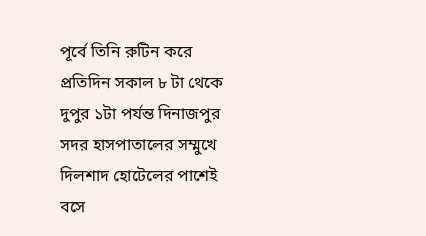পূর্বে তিনি রুটিন করে প্রতিদিন সকাল ৮ টা থেকে দুপুর ১টা পর্যন্ত দিনাজপুর সদর হাসপাতালের সম্মুখে দিলশাদ হোটেলের পাশেই বসে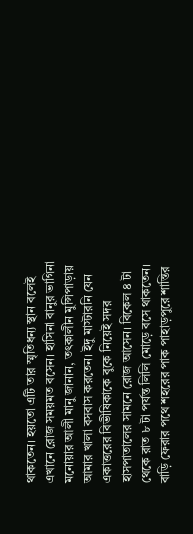থাকতেন। হয়তো এটি তার স্মৃতিধন্য স্থান বলেই এখানে রোজ সময়মত বসেন। হাসিনা বানুর ভাগিনা মনোয়ার আলী মানু জানান, তৎকালীন মুন্সিপাড়ায় আমার খালা বসবাস করতেন। ইদু মাস্টারনি যেন একাত্তরের বিভীষিকাকে বুকে নিয়েই সদর হাসপাতালের সামনে রোজ আসেন। বিকেল ৪ টা থেকে রাত ৮ টা পর্যন্ত লিলি মোড়ে বসে থাকতেন। বাড়ি ফেরার পথে শহরের পাক পাহাড়পুরে শান্তির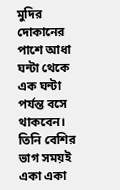মুদির দোকানের পাশে আধা ঘন্টা থেকে এক ঘন্টা পর্যন্ত বসে থাকবেন। তিনি বেশির ভাগ সময়ই একা একা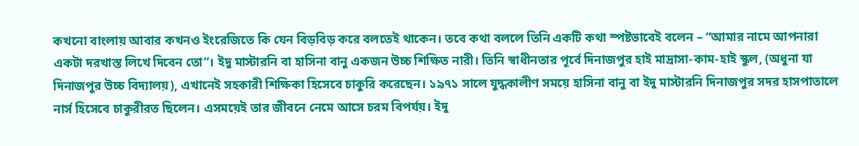কখনো বাংলায় আবার কখনও ইংরেজিতে কি যেন বিড়বিড় করে বলতেই থাকেন। তবে কথা বললে তিনি একটি কথা স্পষ্টভাবেই বলেন – “আমার নামে আপনারা একটা দরখাস্ত লিখে দিবেন তো”। ইদু মাস্টারনি বা হাসিনা বানু একজন উচ্চ শিক্ষিত নারী। তিনি স্বাধীনতার পূর্বে দিনাজপুর হাই মাদ্রাসা-কাম-হাই স্কুল, (অধুনা যা দিনাজপুর উচ্চ বিদ্যালয়), এখানেই সহকারী শিক্ষিকা হিসেবে চাকুরি করেছেন। ১৯৭১ সালে যুদ্ধকালীণ সময়ে হাসিনা বানু বা ইদু মাস্টারনি দিনাজপুর সদর হাসপাতালে নার্স হিসেবে চাকুরীরত ছিলেন। এসময়েই তার জীবনে নেমে আসে চরম বিপর্যয়। ইদু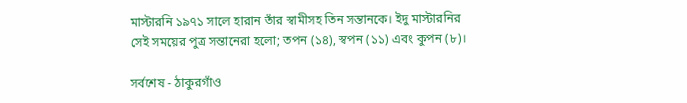মাস্টারনি ১৯৭১ সালে হারান তাঁর স্বামীসহ তিন সন্তানকে। ইদু মাস্টারনির সেই সময়ের পুত্র সন্তানেরা হলো; তপন (১৪), স্বপন (১১) এবং কুপন (৮)।

সর্বশেষ - ঠাকুরগাঁও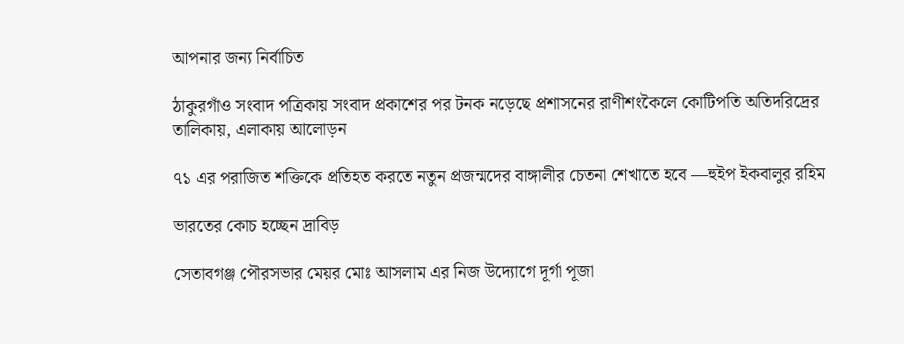আপনার জন্য নির্বাচিত

ঠাকুরগাঁও সংবাদ পত্রিকায় সংবাদ প্রকাশের পর টনক নড়েছে প্রশাসনের রাণীশংকৈলে কোটিপতি অতিদরিদ্রের তালিকায়, এলাকায় আলোড়ন

৭১ এর পরাজিত শক্তিকে প্রতিহত করতে নতুন প্রজন্মদের বাঙ্গালীর চেতনা শেখাতে হবে —হুইপ ইকবালুর রহিম

ভারতের কোচ হচ্ছেন দ্রাবিড়

সেতাবগঞ্জ পৌরসভার মেয়র মোঃ আসলাম এর নিজ উদ্যোগে দূর্গা পূজা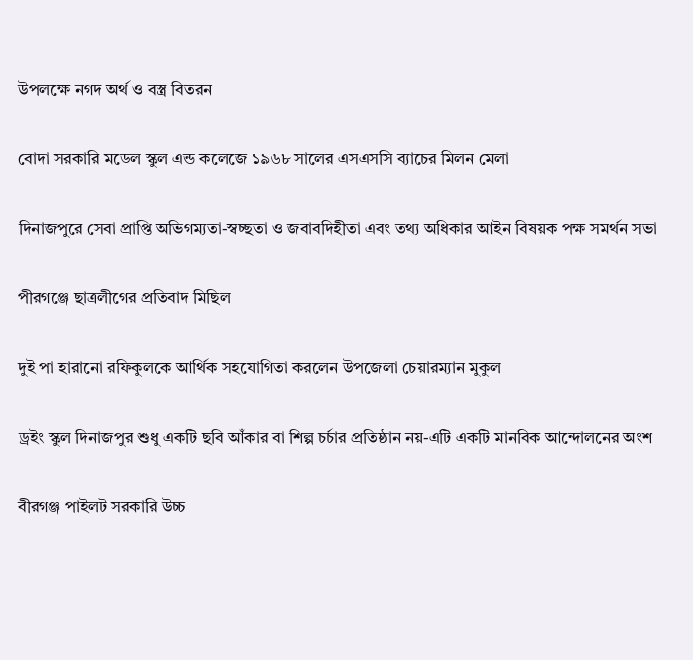উপলক্ষে নগদ অর্থ ও বস্ত্র বিতরন

বোদা সরকারি মডেল স্কুল এন্ড কলেজে ১৯৬৮ সালের এসএসসি ব্যাচের মিলন মেলা

দিনাজপুরে সেবা প্রাপ্তি অভিগম্যতা-স্বচ্ছতা ও জবাবদিহীতা এবং তথ্য অধিকার আইন বিষয়ক পক্ষ সমর্থন সভা

পীরগঞ্জে ছাত্রলীগের প্রতিবাদ মিছিল

দুই পা হারানো রফিকুলকে আর্থিক সহযোগিতা করলেন উপজেলা চেয়ারম্যান মুকুল

ড্রইং স্কুল দিনাজপুর শুধু একটি ছবি আঁকার বা শিল্প চর্চার প্রতিষ্ঠান নয়-এটি একটি মানবিক আন্দোলনের অংশ

বীরগঞ্জ পাইলট সরকারি উচ্চ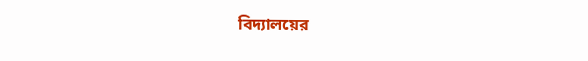বিদ্যালয়ের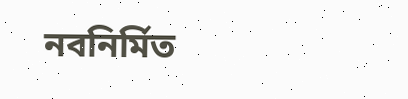নবনির্মিত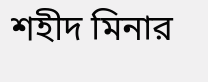শহীদ মিনার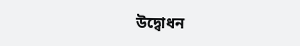উদ্বোধন